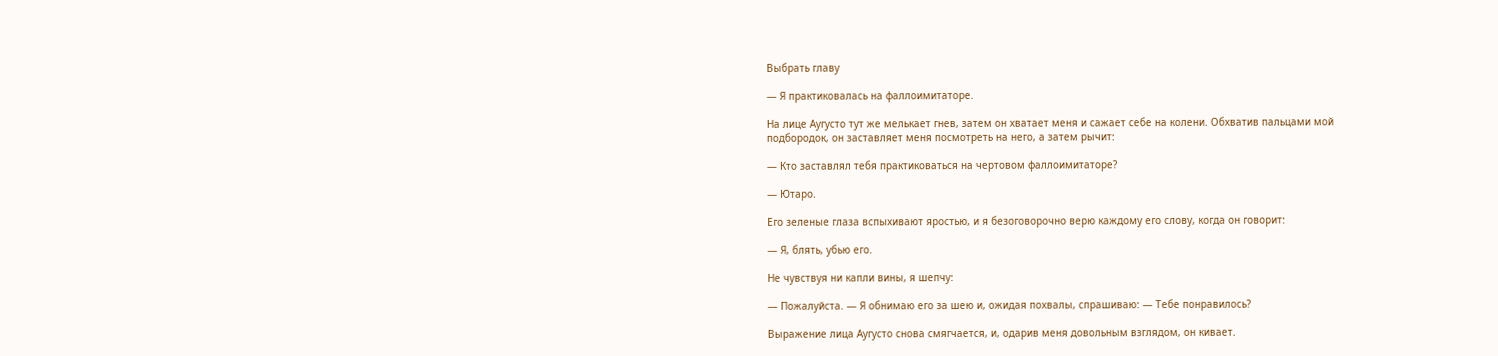Выбрать главу

— Я практиковалась на фаллоимитаторе.

На лице Аугусто тут же мелькает гнев, затем он хватает меня и сажает себе на колени. Обхватив пальцами мой подбородок, он заставляет меня посмотреть на него, а затем рычит:

— Кто заставлял тебя практиковаться на чертовом фаллоимитаторе?

— Ютаро.

Его зеленые глаза вспыхивают яростью, и я безоговорочно верю каждому его слову, когда он говорит:

— Я, блять, убью его.

Не чувствуя ни капли вины, я шепчу:

— Пожалуйста. — Я обнимаю его за шею и, ожидая похвалы, спрашиваю: — Тебе понравилось?

Выражение лица Аугусто снова смягчается, и, одарив меня довольным взглядом, он кивает.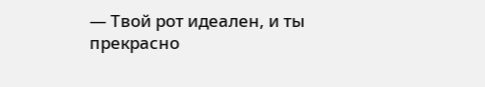— Твой рот идеален, и ты прекрасно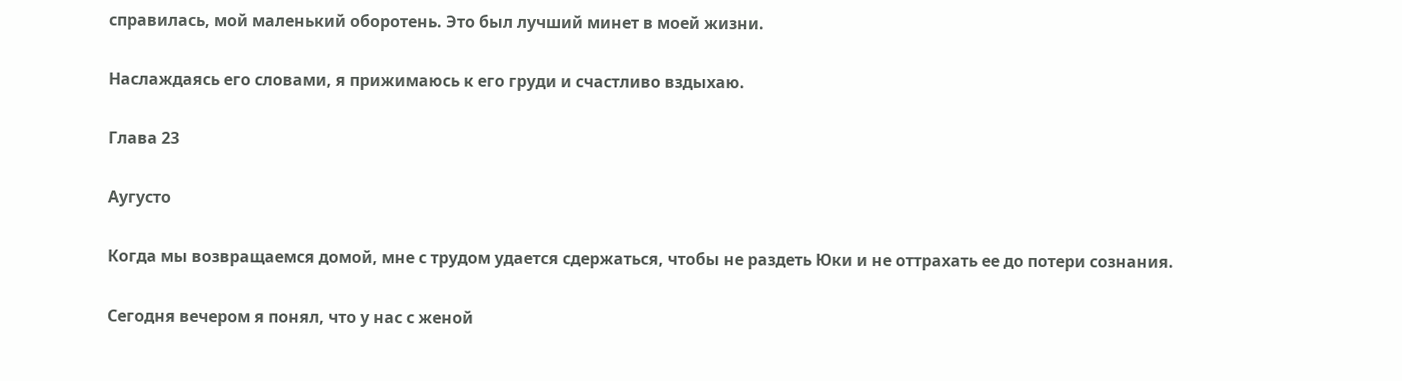справилась, мой маленький оборотень. Это был лучший минет в моей жизни.

Наслаждаясь его словами, я прижимаюсь к его груди и счастливо вздыхаю.

Глава 23

Аугусто

Когда мы возвращаемся домой, мне с трудом удается сдержаться, чтобы не раздеть Юки и не оттрахать ее до потери сознания.

Сегодня вечером я понял, что у нас с женой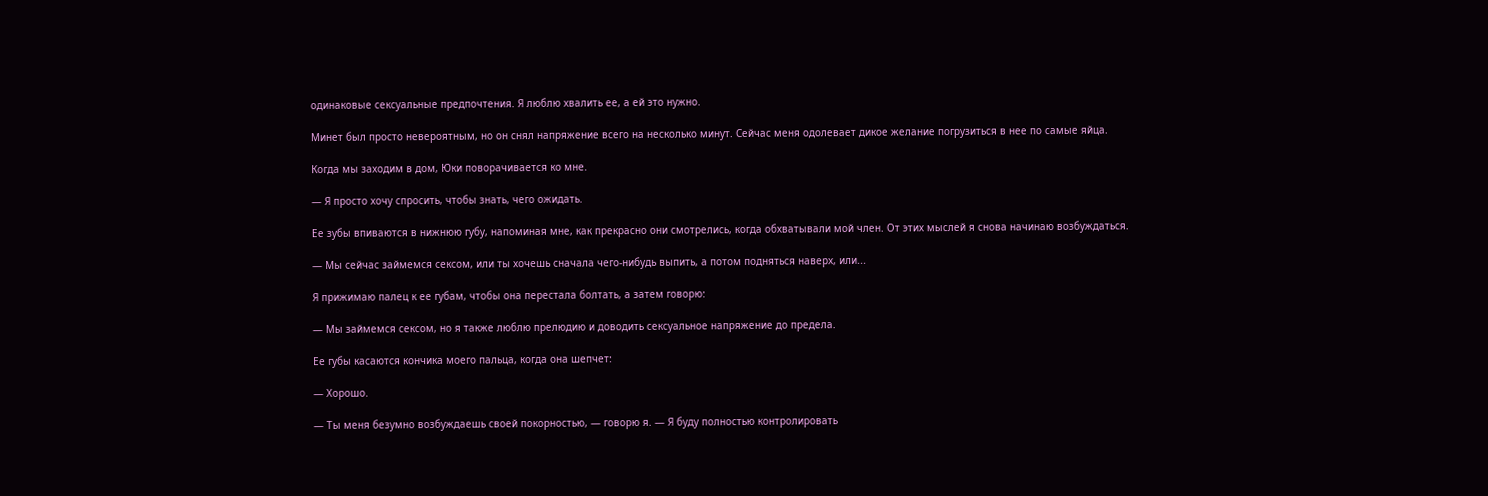одинаковые сексуальные предпочтения. Я люблю хвалить ее, а ей это нужно.

Минет был просто невероятным, но он снял напряжение всего на несколько минут. Сейчас меня одолевает дикое желание погрузиться в нее по самые яйца.

Когда мы заходим в дом, Юки поворачивается ко мне.

— Я просто хочу спросить, чтобы знать, чего ожидать.

Ее зубы впиваются в нижнюю губу, напоминая мне, как прекрасно они смотрелись, когда обхватывали мой член. От этих мыслей я снова начинаю возбуждаться.

— Мы сейчас займемся сексом, или ты хочешь сначала чего-нибудь выпить, а потом подняться наверх, или...

Я прижимаю палец к ее губам, чтобы она перестала болтать, а затем говорю:

— Мы займемся сексом, но я также люблю прелюдию и доводить сексуальное напряжение до предела.

Ее губы касаются кончика моего пальца, когда она шепчет:

— Хорошо.

— Ты меня безумно возбуждаешь своей покорностью, — говорю я. — Я буду полностью контролировать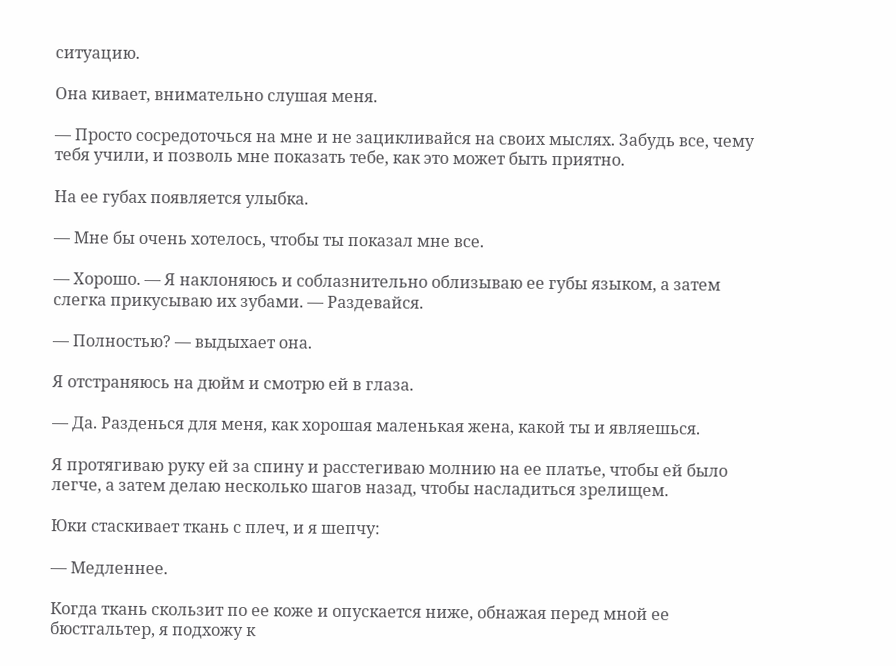ситуацию.

Она кивает, внимательно слушая меня.

— Просто сосредоточься на мне и не зацикливайся на своих мыслях. Забудь все, чему тебя учили, и позволь мне показать тебе, как это может быть приятно.

На ее губах появляется улыбка.

— Мне бы очень хотелось, чтобы ты показал мне все.

— Хорошо. — Я наклоняюсь и соблазнительно облизываю ее губы языком, а затем слегка прикусываю их зубами. — Раздевайся.

— Полностью? — выдыхает она.

Я отстраняюсь на дюйм и смотрю ей в глаза.

— Да. Разденься для меня, как хорошая маленькая жена, какой ты и являешься.

Я протягиваю руку ей за спину и расстегиваю молнию на ее платье, чтобы ей было легче, а затем делаю несколько шагов назад, чтобы насладиться зрелищем.

Юки стаскивает ткань с плеч, и я шепчу:

— Медленнее.

Когда ткань скользит по ее коже и опускается ниже, обнажая перед мной ее бюстгальтер, я подхожу к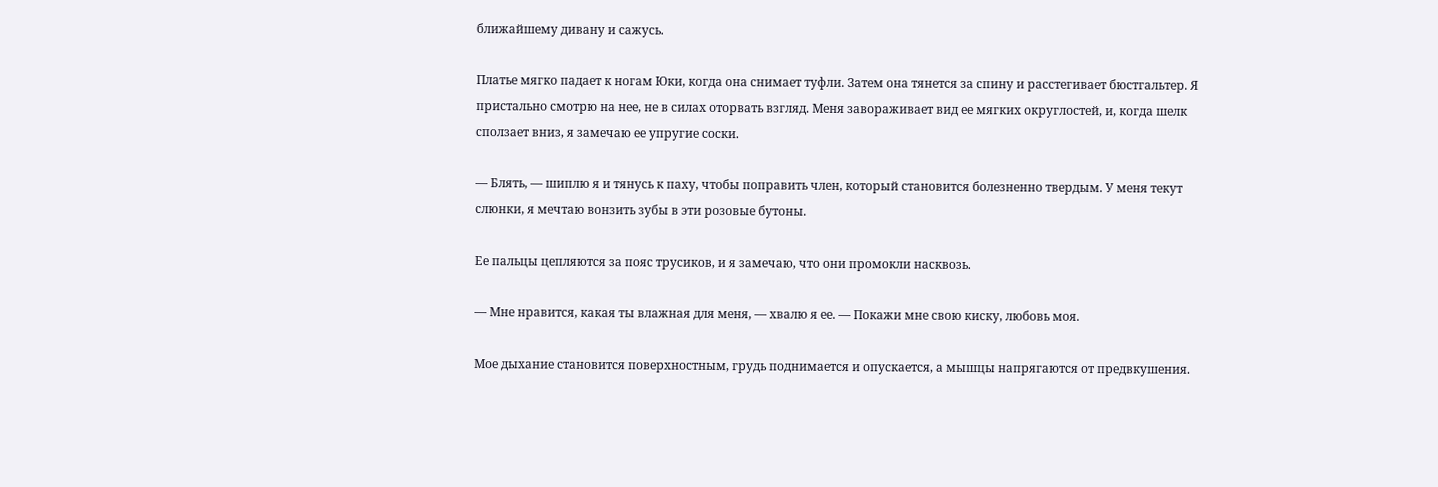ближайшему дивану и сажусь.

Платье мягко падает к ногам Юки, когда она снимает туфли. Затем она тянется за спину и расстегивает бюстгальтер. Я пристально смотрю на нее, не в силах оторвать взгляд. Меня завораживает вид ее мягких округлостей, и, когда шелк сползает вниз, я замечаю ее упругие соски.

— Блять, — шиплю я и тянусь к паху, чтобы поправить член, который становится болезненно твердым. У меня текут слюнки, я мечтаю вонзить зубы в эти розовые бутоны.

Ее пальцы цепляются за пояс трусиков, и я замечаю, что они промокли насквозь.

— Мне нравится, какая ты влажная для меня, — хвалю я ее. — Покажи мне свою киску, любовь моя.

Мое дыхание становится поверхностным, грудь поднимается и опускается, а мышцы напрягаются от предвкушения.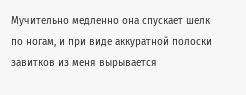Мучительно медленно она спускает шелк по ногам, и при виде аккуратной полоски завитков из меня вырывается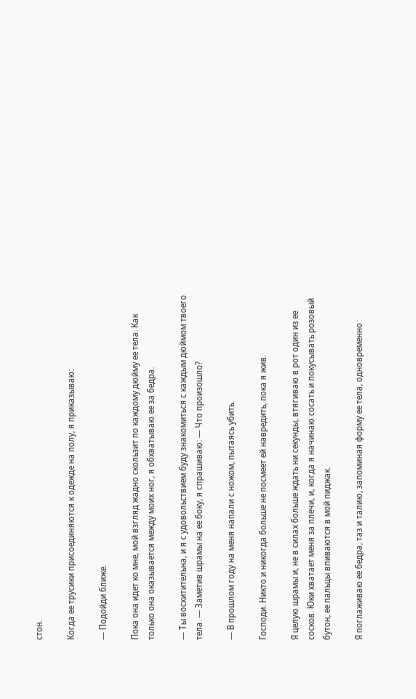стон.

Когда ее трусики присоединяются к одежде на полу, я приказываю:

— Подойди ближе.

Пока она идет ко мне, мой взгляд жадно скользит по каждому дюйму ее тела. Как только она оказывается между моих ног, я обхватываю ее за бедра.

— Ты восхитительна, и я с удовольствием буду знакомиться с каждым дюймом твоего тела. — Заметив шрамы на ее боку, я спрашиваю: — Что произошло?

— В прошлом году на меня напали с ножом, пытаясь убить.

Господи. Никто и никогда больше не посмеет ей навредить, пока я жив.

Я целую шрамы и, не в силах больше ждать ни секунды, втягиваю в рот один из ее сосков. Юки хватает меня за плечи, и, когда я начинаю сосать и покусывать розовый бутон, ее пальцы впиваются в мой пиджак.

Я поглаживаю ее бедра, таз и талию, запоминая форму ее тела, одновременно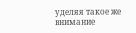уделяя такое же внимание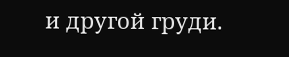и другой груди.